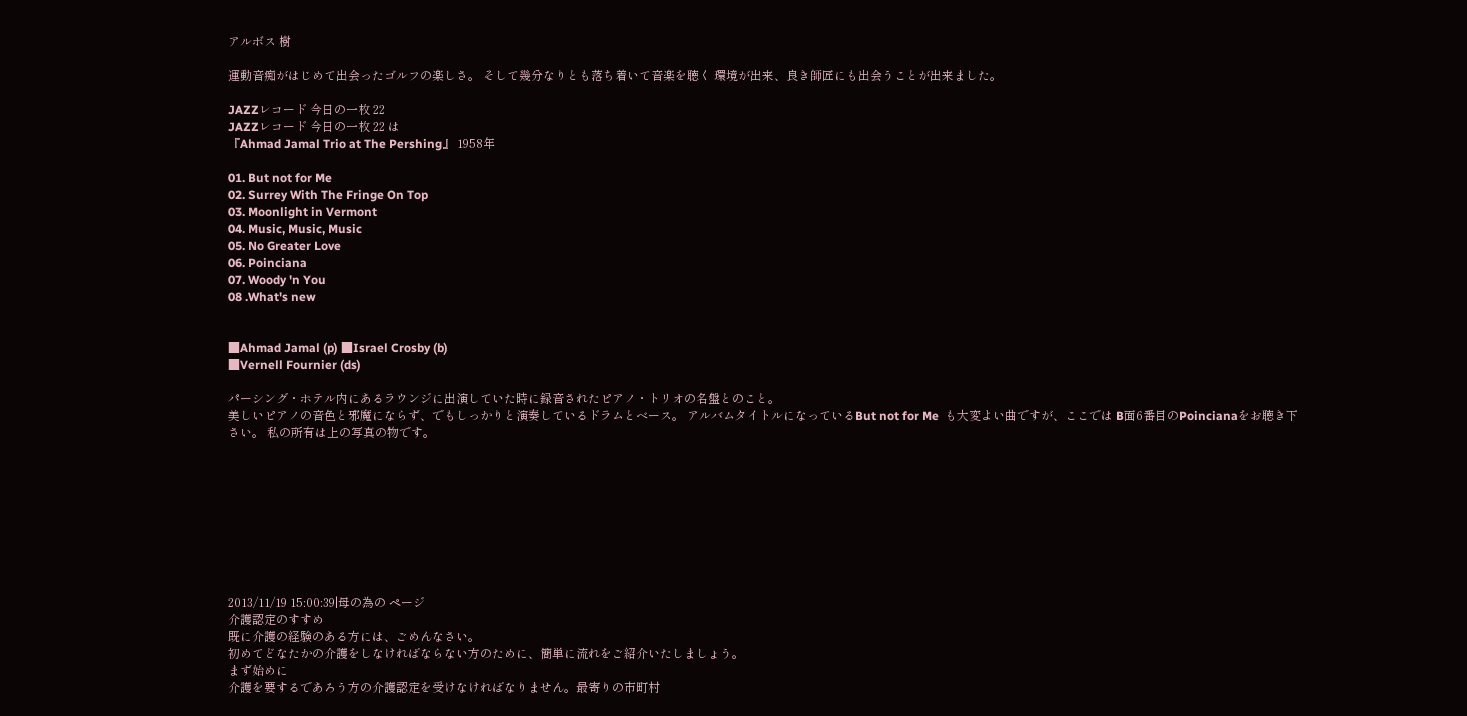アルボス 樹

運動音痴がはじめて出会ったゴルフの楽しさ。 そして幾分なりとも落ち着いて音楽を聴く 環境が出来、良き師匠にも出会うことが出来ました。

JAZZレコード 今日の一枚 22
JAZZレコード 今日の一枚 22 は
『Ahmad Jamal Trio at The Pershing』 1958年

01. But not for Me
02. Surrey With The Fringe On Top
03. Moonlight in Vermont
04. Music, Music, Music
05. No Greater Love
06. Poinciana
07. Woody 'n You
08 .What's new


■Ahmad Jamal (p) ■Israel Crosby (b)
■Vernell Fournier (ds)

パーシング・ホテル内にあるラウンジに出演していた時に録音されたピアノ・トリオの名盤とのこと。
美しいピアノの音色と邪魔にならず、でもしっかりと演奏しているドラムとベース。 アルバムタイトルになっているBut not for Me  も大変よい曲ですが、ここでは B面6番目のPoincianaをお聴き下さい。 私の所有は上の写真の物です。









2013/11/19 15:00:39|母の為の ページ
介護認定のすすめ
既に介護の経験のある方には、ごめんなさい。
初めてどなたかの介護をしなければならない方のために、簡単に流れをご紹介いたしましょう。
まず始めに
介護を要するであろう方の介護認定を受けなければなりません。最寄りの市町村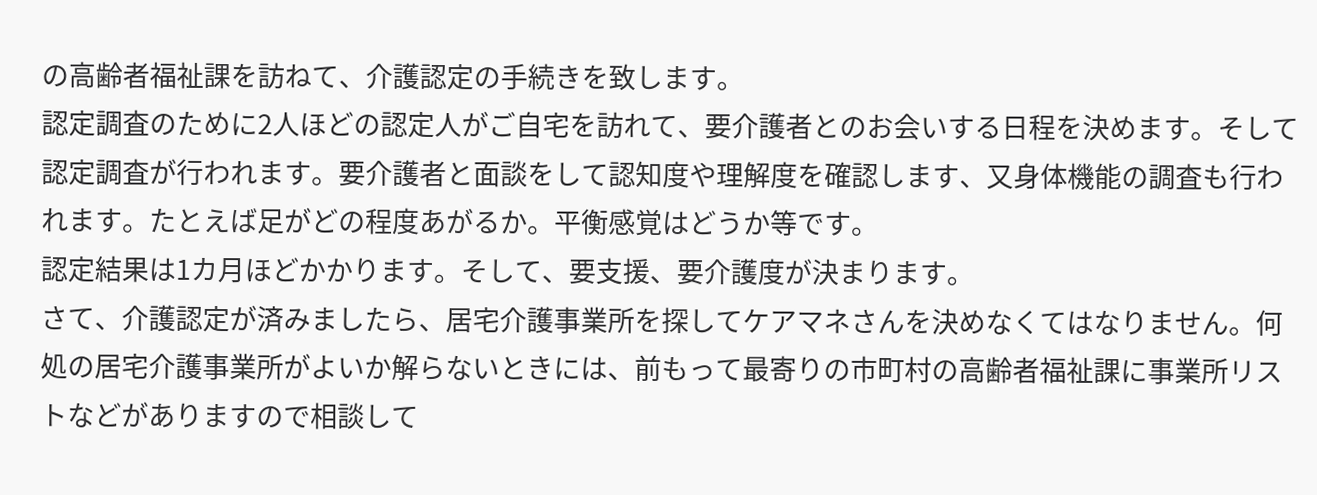の高齢者福祉課を訪ねて、介護認定の手続きを致します。
認定調査のために2人ほどの認定人がご自宅を訪れて、要介護者とのお会いする日程を決めます。そして認定調査が行われます。要介護者と面談をして認知度や理解度を確認します、又身体機能の調査も行われます。たとえば足がどの程度あがるか。平衡感覚はどうか等です。
認定結果は1カ月ほどかかります。そして、要支援、要介護度が決まります。
さて、介護認定が済みましたら、居宅介護事業所を探してケアマネさんを決めなくてはなりません。何処の居宅介護事業所がよいか解らないときには、前もって最寄りの市町村の高齢者福祉課に事業所リストなどがありますので相談して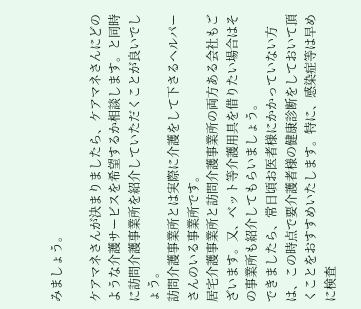みましょう。

ケアマネさんが決まりましたら、ケアマネさんにどのような介護サービスを希望するか相談します。と同時に訪問介護事業所を紹介していただくことが良いでしょう。
訪問介護事業所とは実際に介護をして下さるヘルパーさんのいる事業所です。
居宅介護事業所と訪問介護事業所の両方ある会社もございます。又、ベット等介護用具を借りたい場合はその事業所も紹介してもらいましょう。
できましたら、常日頃お医者様にかかっていない方は、この時点で要介護者様の健康診断をしておいて頂くことをおすすめいたします。特に、感染症等は早めに検査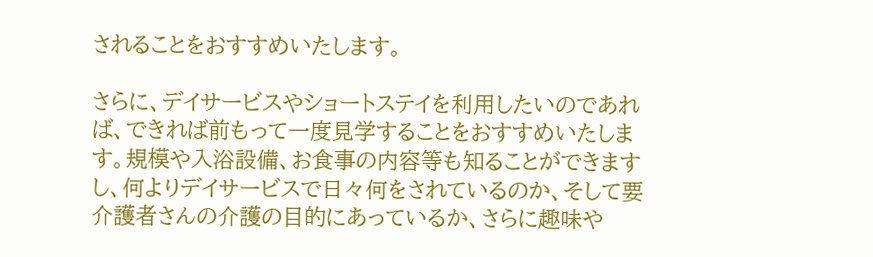されることをおすすめいたします。

さらに、デイサービスやショートステイを利用したいのであれば、できれば前もって一度見学することをおすすめいたします。規模や入浴設備、お食事の内容等も知ることができますし、何よりデイサービスで日々何をされているのか、そして要介護者さんの介護の目的にあっているか、さらに趣味や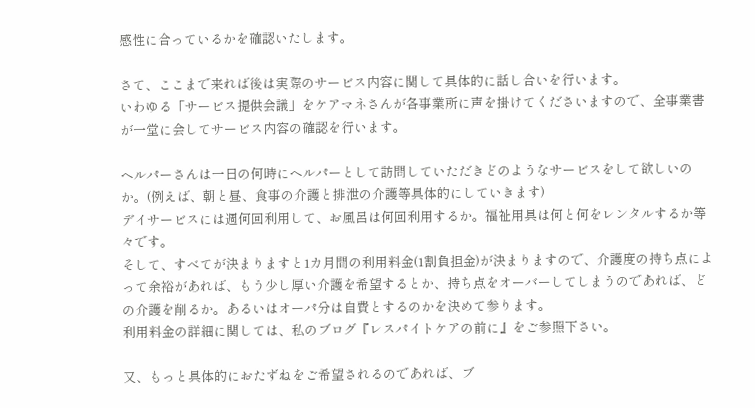感性に合っているかを確認いたします。

さて、ここまで来れば後は実際のサービス内容に関して具体的に話し合いを行います。
いわゆる「サービス提供会議」をケアマネさんが各事業所に声を掛けてくださいますので、全事業書が一堂に会してサービス内容の確認を行います。

ヘルパーさんは一日の何時にヘルパーとして訪問していただきどのようなサービスをして欲しいのか。(例えば、朝と昼、食事の介護と排泄の介護等具体的にしていきます)
デイサービスには週何回利用して、お風呂は何回利用するか。福祉用具は何と何をレンタルするか等々です。
そして、すべてが決まりますと1カ月間の利用料金(1割負担金)が決まりますので、介護度の持ち点によって余裕があれば、もう少し厚い介護を希望するとか、持ち点をオーバーしてしまうのであれば、どの介護を削るか。あるいはオーパ分は自費とするのかを決めて参ります。
利用料金の詳細に関しては、私のブログ『レスパイトケアの前に』をご参照下さい。

又、もっと具体的におたずねをご希望されるのであれば、ブ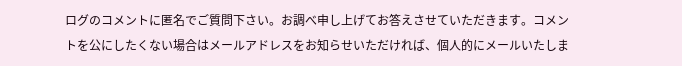ログのコメントに匿名でご質問下さい。お調べ申し上げてお答えさせていただきます。コメントを公にしたくない場合はメールアドレスをお知らせいただければ、個人的にメールいたしま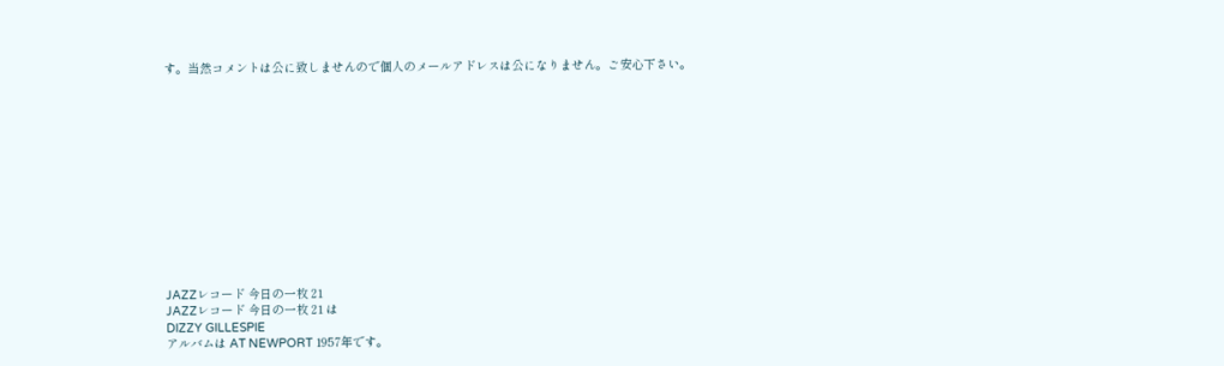す。当然コメントは公に致しませんので個人のメールアドレスは公になりません。ご安心下さい。













JAZZレコード 今日の一枚 21
JAZZレコード 今日の一枚 21 は
DIZZY GILLESPIE
アルバムは AT NEWPORT 1957年です。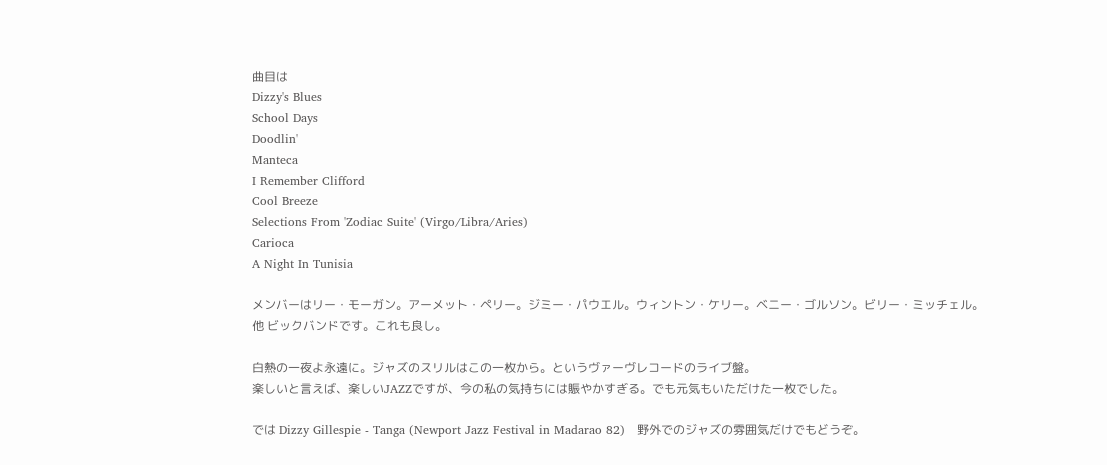曲目は
Dizzy's Blues
School Days
Doodlin'
Manteca
I Remember Clifford
Cool Breeze
Selections From 'Zodiac Suite' (Virgo/Libra/Aries)
Carioca
A Night In Tunisia

メンバーはリー・モーガン。アーメット・ペリー。ジミー・パウエル。ウィントン・ケリー。ベニー・ゴルソン。ビリー・ミッチェル。他 ビックバンドです。これも良し。

白熱の一夜よ永遠に。ジャズのスリルはこの一枚から。というヴァーヴレコードのライブ盤。
楽しいと言えば、楽しいJAZZですが、今の私の気持ちには賑やかすぎる。でも元気もいただけた一枚でした。

では Dizzy Gillespie - Tanga (Newport Jazz Festival in Madarao 82)   野外でのジャズの雰囲気だけでもどうぞ。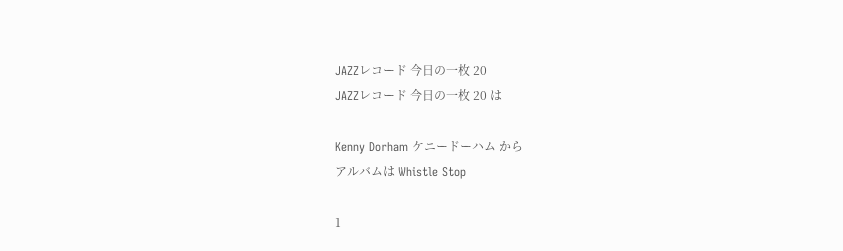JAZZレコード 今日の一枚 20
JAZZレコード 今日の一枚 20 は

Kenny Dorham ケニードーハム から
アルバムは Whistle Stop

1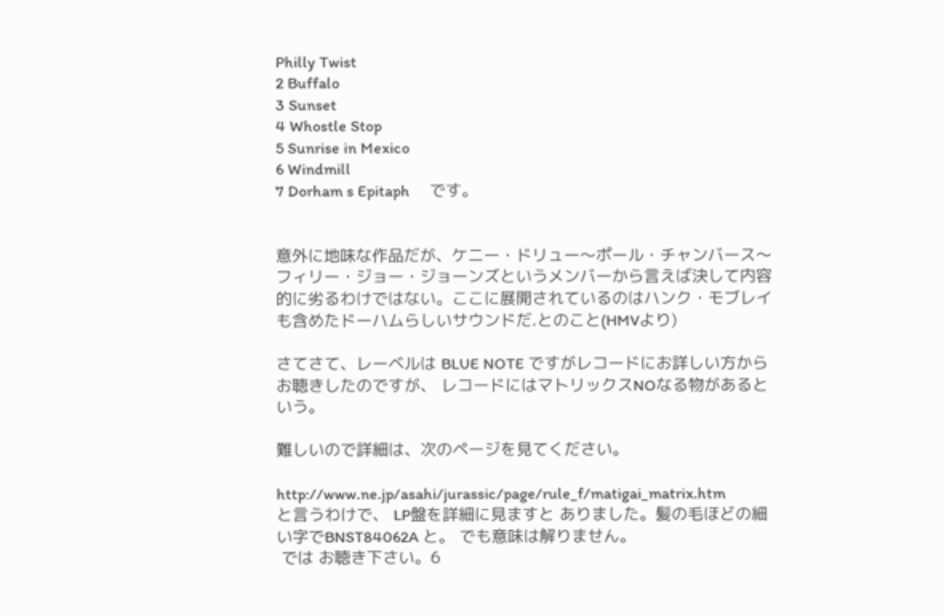Philly Twist
2 Buffalo
3 Sunset
4 Whostle Stop
5 Sunrise in Mexico
6 Windmill
7 Dorham s Epitaph     です。


意外に地味な作品だが、ケニー・ドリュー〜ポール・チャンバース〜フィリー・ジョー・ジョーンズというメンバーから言えば決して内容的に劣るわけではない。ここに展開されているのはハンク・モブレイも含めたドーハムらしいサウンドだ.とのこと(HMVより)

さてさて、レーベルは BLUE NOTE ですがレコードにお詳しい方からお聴きしたのですが、 レコードにはマトリックスNOなる物があるという。

難しいので詳細は、次のページを見てください。

http://www.ne.jp/asahi/jurassic/page/rule_f/matigai_matrix.htm
と言うわけで、 LP盤を詳細に見ますと ありました。髪の毛ほどの細い字でBNST84062A と。 でも意味は解りません。
 では お聴き下さい。6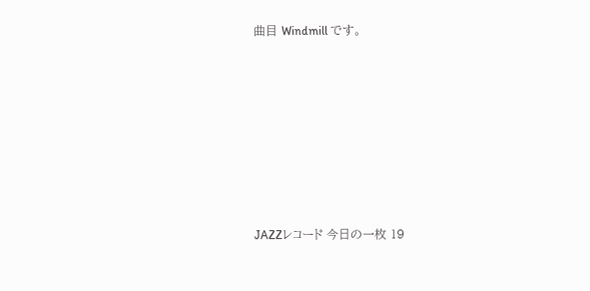曲目 Windmill です。









JAZZレコード 今日の一枚 19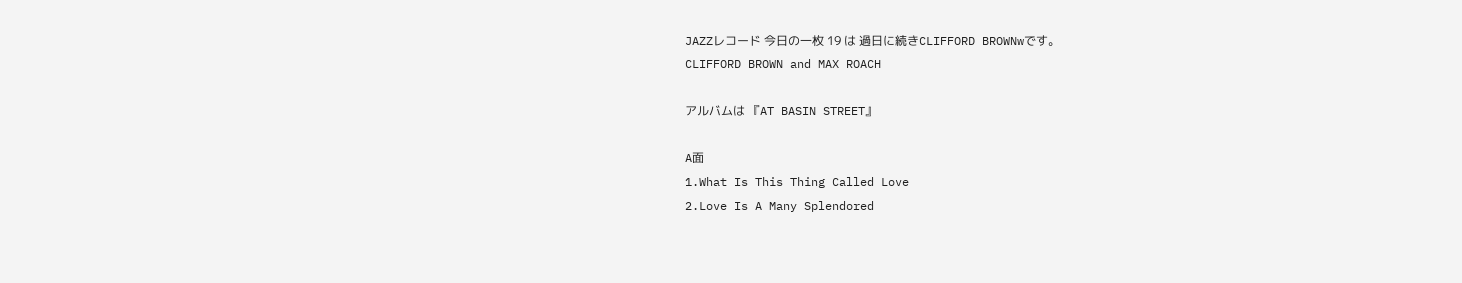JAZZレコード 今日の一枚 19 は 過日に続きCLIFFORD BROWNwです。
CLIFFORD BROWN and MAX ROACH

アルバムは 『AT BASIN STREET』

A面
1.What Is This Thing Called Love
2.Love Is A Many Splendored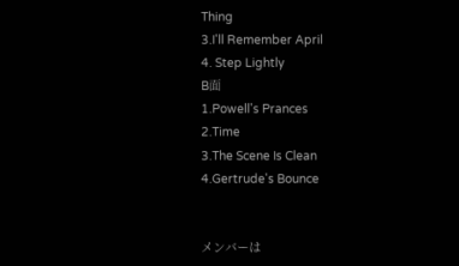Thing
3.I'll Remember April
4. Step Lightly
B面
1.Powell's Prances
2.Time
3.The Scene Is Clean
4.Gertrude's Bounce


メンバーは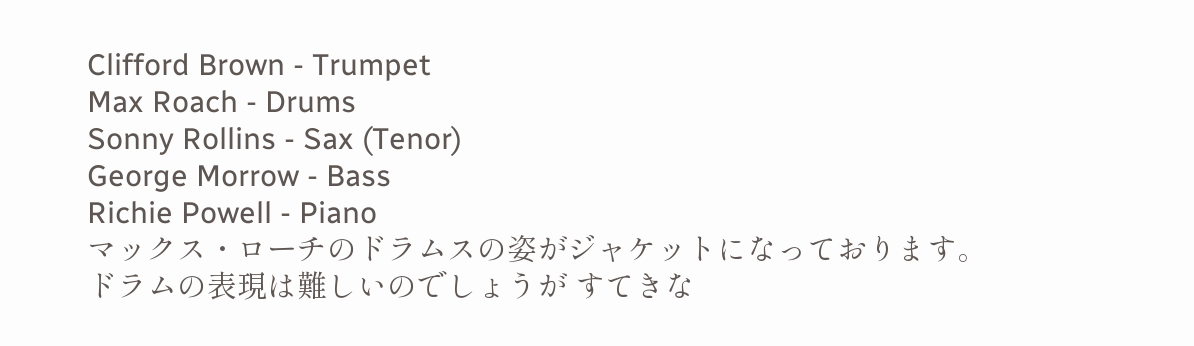Clifford Brown - Trumpet
Max Roach - Drums
Sonny Rollins - Sax (Tenor)
George Morrow - Bass
Richie Powell - Piano
マックス・ローチのドラムスの姿がジャケットになっております。
ドラムの表現は難しいのでしょうが すてきな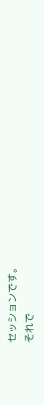セッションです。
それで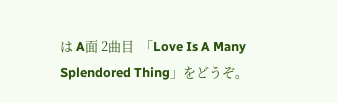は A面 2曲目  「Love Is A Many Splendored Thing」をどうぞ。